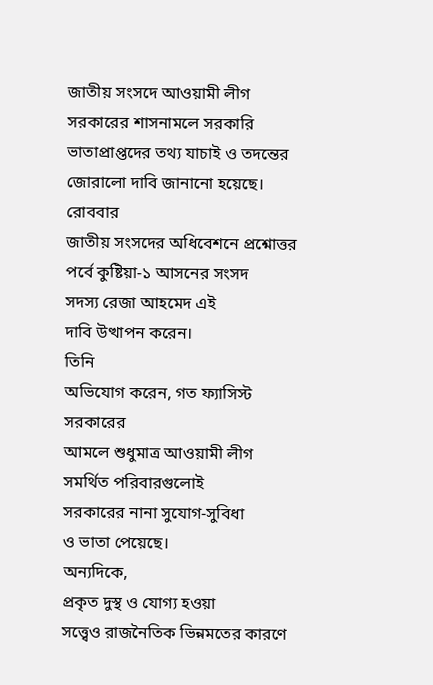জাতীয় সংসদে আওয়ামী লীগ সরকারের শাসনামলে সরকারি ভাতাপ্রাপ্তদের তথ্য যাচাই ও তদন্তের জোরালো দাবি জানানো হয়েছে।
রোববার
জাতীয় সংসদের অধিবেশনে প্রশ্নোত্তর পর্বে কুষ্টিয়া-১ আসনের সংসদ
সদস্য রেজা আহমেদ এই
দাবি উত্থাপন করেন।
তিনি
অভিযোগ করেন, গত ফ্যাসিস্ট সরকারের
আমলে শুধুমাত্র আওয়ামী লীগ সমর্থিত পরিবারগুলোই
সরকারের নানা সুযোগ-সুবিধা
ও ভাতা পেয়েছে।
অন্যদিকে,
প্রকৃত দুস্থ ও যোগ্য হওয়া
সত্ত্বেও রাজনৈতিক ভিন্নমতের কারণে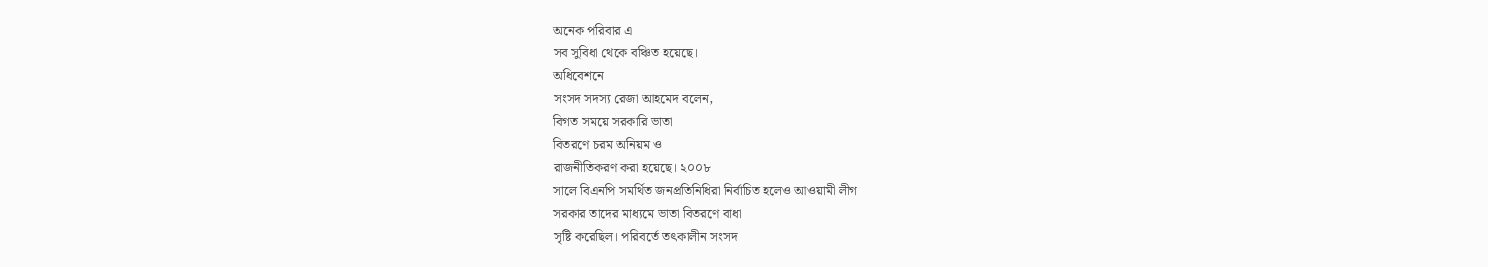অনেক পরিবার এ
সব সুবিধা থেকে বঞ্চিত হয়েছে।
অধিবেশনে
সংসদ সদস্য রেজা আহমেদ বলেন,
বিগত সময়ে সরকারি ভাতা
বিতরণে চরম অনিয়ম ও
রাজনীতিকরণ করা হয়েছে। ২০০৮
সালে বিএনপি সমর্থিত জনপ্রতিনিধিরা নির্বাচিত হলেও আওয়ামী লীগ
সরকার তাদের মাধ্যমে ভাতা বিতরণে বাধা
সৃষ্টি করেছিল। পরিবর্তে তৎকালীন সংসদ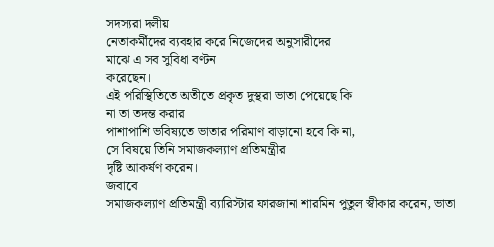সদস্যরা দলীয়
নেতাকর্মীদের ব্যবহার করে নিজেদের অনুসারীদের
মাঝে এ সব সুবিধা বণ্টন
করেছেন।
এই পরিস্থিতিতে অতীতে প্রকৃত দুস্থরা ভাতা পেয়েছে কি
না তা তদন্ত করার
পাশাপাশি ভবিষ্যতে ভাতার পরিমাণ বাড়ানো হবে কি না,
সে বিষয়ে তিনি সমাজকল্যাণ প্রতিমন্ত্রীর
দৃষ্টি আকর্ষণ করেন।
জবাবে
সমাজকল্যাণ প্রতিমন্ত্রী ব্যারিস্টার ফারজানা শারমিন পুতুল স্বীকার করেন, ভাতা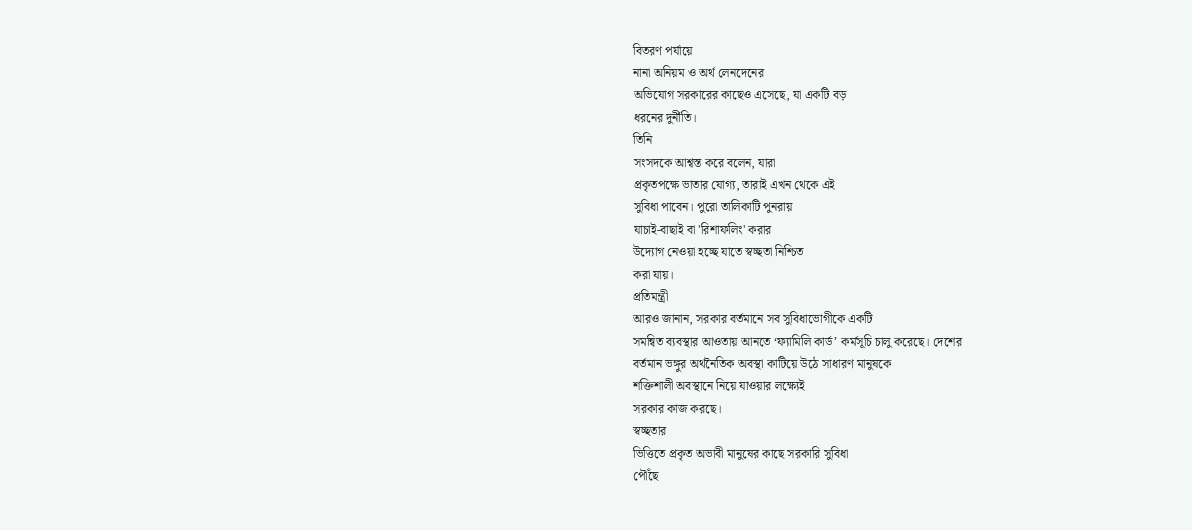বিতরণ পর্যায়ে
নানা অনিয়ম ও অর্থ লেনদেনের
অভিযোগ সরকারের কাছেও এসেছে, যা একটি বড়
ধরনের দুর্নীতি।
তিনি
সংসদকে আশ্বস্ত করে বলেন, যারা
প্রকৃতপক্ষে ভাতার যোগ্য, তারাই এখন থেকে এই
সুবিধা পাবেন। পুরো তালিকাটি পুনরায়
যাচাই-বাছাই বা 'রিশাফলিং' করার
উদ্যোগ নেওয়া হচ্ছে যাতে স্বচ্ছতা নিশ্চিত
করা যায়।
প্রতিমন্ত্রী
আরও জানান, সরকার বর্তমানে সব সুবিধাভোগীকে একটি
সমন্বিত ব্যবস্থার আওতায় আনতে ‘ফ্যামিলি কার্ড’ কর্মসূচি চালু করেছে। দেশের
বর্তমান ভঙ্গুর অর্থনৈতিক অবস্থা কাটিয়ে উঠে সাধারণ মানুষকে
শক্তিশালী অবস্থানে নিয়ে যাওয়ার লক্ষ্যেই
সরকার কাজ করছে।
স্বচ্ছতার
ভিত্তিতে প্রকৃত অভাবী মানুষের কাছে সরকারি সুবিধা
পৌঁছে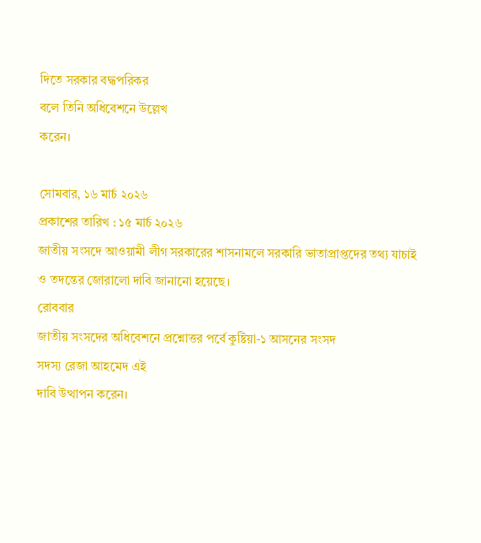দিতে সরকার বদ্ধপরিকর
বলে তিনি অধিবেশনে উল্লেখ
করেন।

সোমবার, ১৬ মার্চ ২০২৬
প্রকাশের তারিখ : ১৫ মার্চ ২০২৬
জাতীয় সংসদে আওয়ামী লীগ সরকারের শাসনামলে সরকারি ভাতাপ্রাপ্তদের তথ্য যাচাই ও তদন্তের জোরালো দাবি জানানো হয়েছে।
রোববার
জাতীয় সংসদের অধিবেশনে প্রশ্নোত্তর পর্বে কুষ্টিয়া-১ আসনের সংসদ
সদস্য রেজা আহমেদ এই
দাবি উত্থাপন করেন।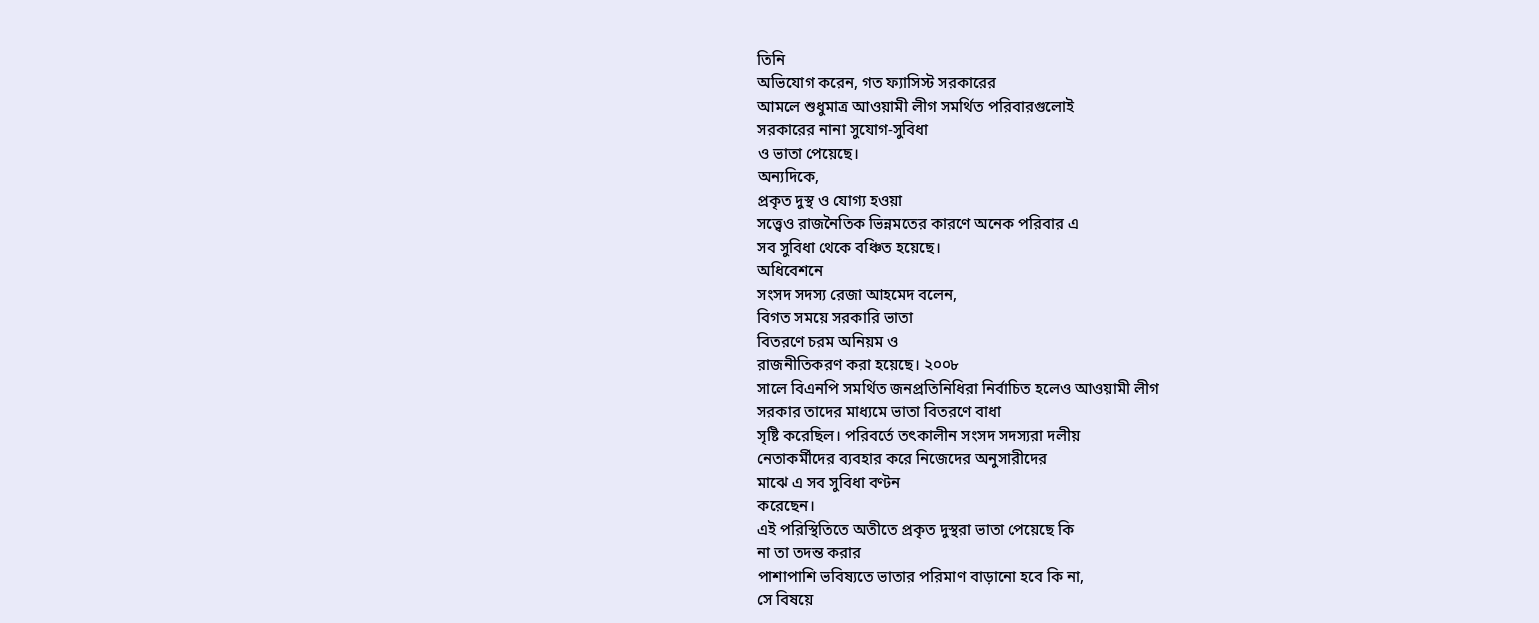তিনি
অভিযোগ করেন, গত ফ্যাসিস্ট সরকারের
আমলে শুধুমাত্র আওয়ামী লীগ সমর্থিত পরিবারগুলোই
সরকারের নানা সুযোগ-সুবিধা
ও ভাতা পেয়েছে।
অন্যদিকে,
প্রকৃত দুস্থ ও যোগ্য হওয়া
সত্ত্বেও রাজনৈতিক ভিন্নমতের কারণে অনেক পরিবার এ
সব সুবিধা থেকে বঞ্চিত হয়েছে।
অধিবেশনে
সংসদ সদস্য রেজা আহমেদ বলেন,
বিগত সময়ে সরকারি ভাতা
বিতরণে চরম অনিয়ম ও
রাজনীতিকরণ করা হয়েছে। ২০০৮
সালে বিএনপি সমর্থিত জনপ্রতিনিধিরা নির্বাচিত হলেও আওয়ামী লীগ
সরকার তাদের মাধ্যমে ভাতা বিতরণে বাধা
সৃষ্টি করেছিল। পরিবর্তে তৎকালীন সংসদ সদস্যরা দলীয়
নেতাকর্মীদের ব্যবহার করে নিজেদের অনুসারীদের
মাঝে এ সব সুবিধা বণ্টন
করেছেন।
এই পরিস্থিতিতে অতীতে প্রকৃত দুস্থরা ভাতা পেয়েছে কি
না তা তদন্ত করার
পাশাপাশি ভবিষ্যতে ভাতার পরিমাণ বাড়ানো হবে কি না,
সে বিষয়ে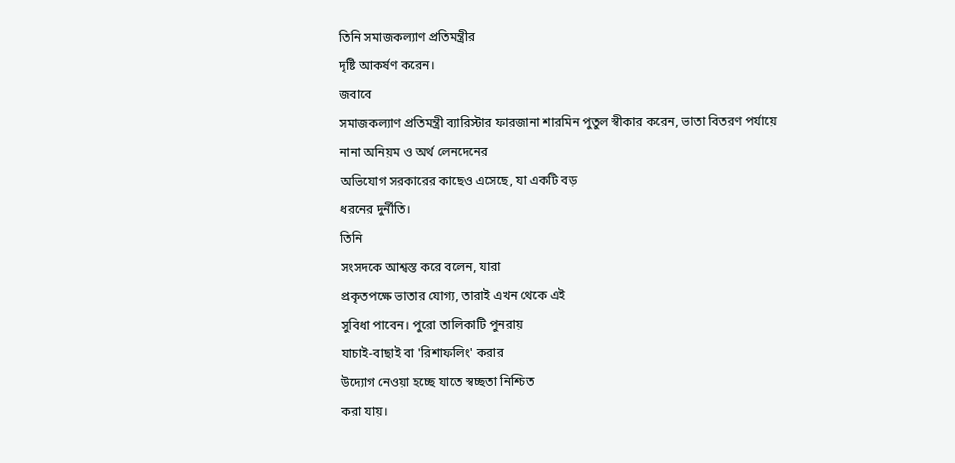তিনি সমাজকল্যাণ প্রতিমন্ত্রীর
দৃষ্টি আকর্ষণ করেন।
জবাবে
সমাজকল্যাণ প্রতিমন্ত্রী ব্যারিস্টার ফারজানা শারমিন পুতুল স্বীকার করেন, ভাতা বিতরণ পর্যায়ে
নানা অনিয়ম ও অর্থ লেনদেনের
অভিযোগ সরকারের কাছেও এসেছে, যা একটি বড়
ধরনের দুর্নীতি।
তিনি
সংসদকে আশ্বস্ত করে বলেন, যারা
প্রকৃতপক্ষে ভাতার যোগ্য, তারাই এখন থেকে এই
সুবিধা পাবেন। পুরো তালিকাটি পুনরায়
যাচাই-বাছাই বা 'রিশাফলিং' করার
উদ্যোগ নেওয়া হচ্ছে যাতে স্বচ্ছতা নিশ্চিত
করা যায়।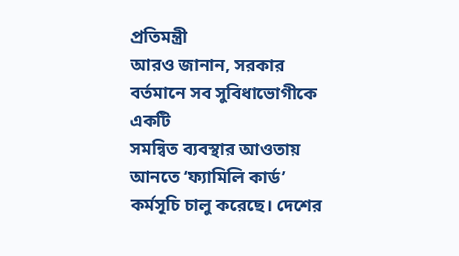প্রতিমন্ত্রী
আরও জানান, সরকার বর্তমানে সব সুবিধাভোগীকে একটি
সমন্বিত ব্যবস্থার আওতায় আনতে ‘ফ্যামিলি কার্ড’ কর্মসূচি চালু করেছে। দেশের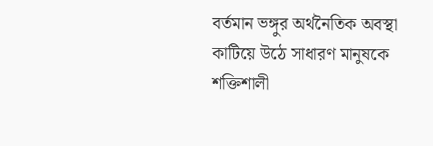বর্তমান ভঙ্গুর অর্থনৈতিক অবস্থা কাটিয়ে উঠে সাধারণ মানুষকে
শক্তিশালী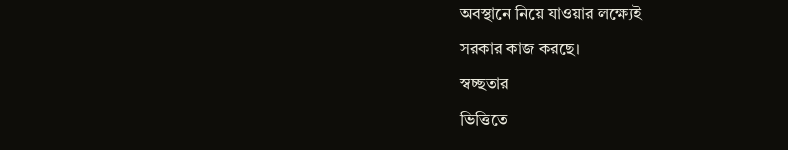অবস্থানে নিয়ে যাওয়ার লক্ষ্যেই
সরকার কাজ করছে।
স্বচ্ছতার
ভিত্তিতে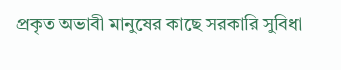প্রকৃত অভাবী মানুষের কাছে সরকারি সুবিধা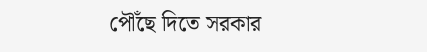পৌঁছে দিতে সরকার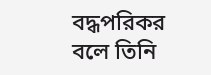বদ্ধপরিকর
বলে তিনি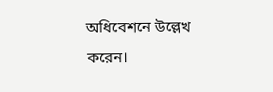অধিবেশনে উল্লেখ
করেন।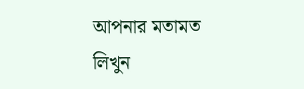আপনার মতামত লিখুন